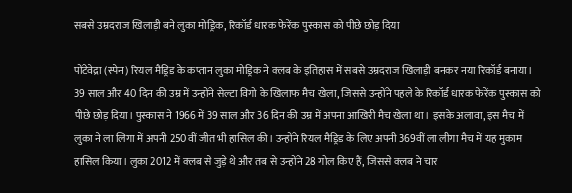सबसे उम्रदराज खिलाड़ी बने लुका मोड्रिक, रिकॉर्ड धारक फेरेंक पुस्कास को पीछे छोड़ दिया

पोंटेवेद्रा (स्पेन) रियल मैड्रिड के कप्तान लुका मोड्रिक ने क्लब के इतिहास में सबसे उम्रदराज खिलाड़ी बनकर नया रिकॉर्ड बनाया। 39 साल और 40 दिन की उम्र में उन्होंने सेल्टा विगो के खिलाफ मैच खेला, जिससे उन्होंने पहले के रिकॉर्ड धारक फेरेंक पुस्कास को पीछे छोड़ दिया। पुस्कास ने 1966 में 39 साल और 36 दिन की उम्र में अपना आखिरी मैच खेला था। इसके अलावा, इस मैच में लुका ने ला लिगा में अपनी 250वीं जीत भी हासिल की। उन्होंने रियल मैड्रिड के लिए अपनी 369वीं ला लीगा मैच में यह मुकाम हासिल किया। लुका 2012 में क्लब से जुड़े थे और तब से उन्होंने 28 गोल किए हैं, जिससे क्लब ने चार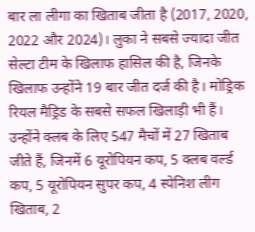बार ला लीगा का खिताब जीता है (2017, 2020, 2022 और 2024)। लुका ने सबसे ज्यादा जीत सेल्टा टीम के खिलाफ हासिल की है, जिनके खिलाफ उन्होंने 19 बार जीत दर्ज की है। मोड्रिक रियल मैड्रिड के सबसे सफल खिलाड़ी भी हैं। उन्होंने क्लब के लिए 547 मैचों में 27 खिताब जीते हैं, जिनमें 6 यूरोपियन कप, 5 क्लब वर्ल्ड कप, 5 यूरोपियन सुपर कप, 4 स्पेनिश लीग खिताब, 2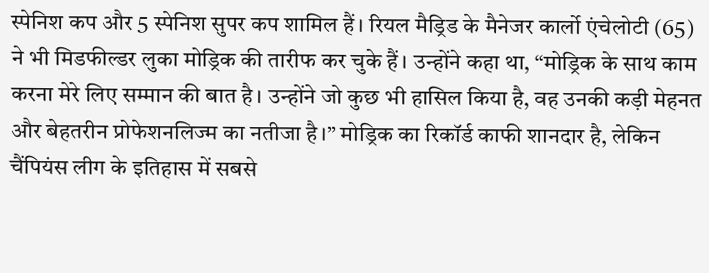स्पेनिश कप और 5 स्पेनिश सुपर कप शामिल हैं। रियल मैड्रिड के मैनेजर कार्लो एंचेलोटी (65) ने भी मिडफील्डर लुका मोड्रिक की तारीफ कर चुके हैं। उन्होंने कहा था, “मोड्रिक के साथ काम करना मेरे लिए सम्मान की बात है। उन्होंने जो कुछ भी हासिल किया है, वह उनकी कड़ी मेहनत और बेहतरीन प्रोफेशनलिज्म का नतीजा है।” मोड्रिक का रिकॉर्ड काफी शानदार है, लेकिन चैंपियंस लीग के इतिहास में सबसे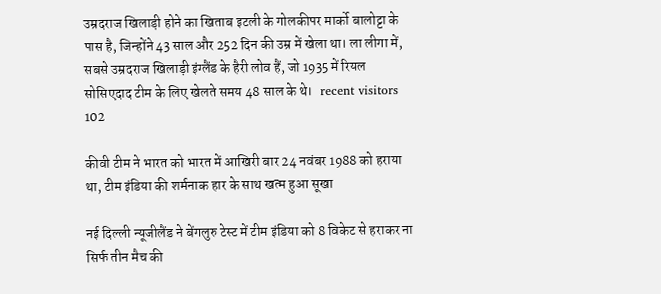उम्रदराज खिलाड़ी होने का खिताब इटली के गोलकीपर मार्को बालोट्टा के पास है, जिन्होंने 43 साल और 252 दिन की उम्र में खेला था। ला लीगा में, सबसे उम्रदराज खिलाड़ी इंग्लैंड के हैरी लोव हैं, जो 1935 में रियल सोसिएदाद टीम के लिए खेलते समय 48 साल के थे।   recent visitors 102

कीवी टीम ने भारत को भारत में आखिरी बार 24 नवंबर 1988 को हराया था, टीम इंडिया की शर्मनाक हार के साथ खत्म हुआ सूखा

नई दिल्ली न्यूजीलैंड ने बेंगलुरु टेस्ट में टीम इंडिया को 8 विकेट से हराकर ना सिर्फ तीन मैच की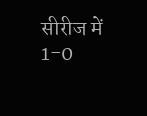सीरीज में 1-0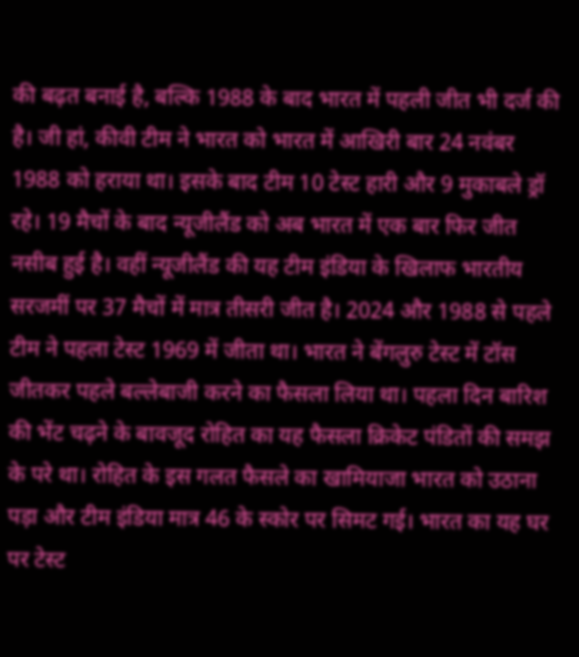की बढ़त बनाई है, बल्कि 1988 के बाद भारत में पहली जीत भी दर्ज की है। जी हां, कीवी टीम ने भारत को भारत में आखिरी बार 24 नवंबर 1988 को हराया था। इसके बाद टीम 10 टेस्ट हारी और 9 मुकाबले ड्रॉ रहे। 19 मैचों के बाद न्यूजीलैंड को अब भारत में एक बार फिर जीत नसीब हुई है। वहीं न्यूजीलैंड की यह टीम इंडिया के खिलाफ भारतीय सरजमीं पर 37 मैचों में मात्र तीसरी जीत है। 2024 और 1988 से पहले टीम ने पहला टेस्ट 1969 में जीता था। भारत ने बेंगलुरु टेस्ट में टॉस जीतकर पहले बल्लेबाजी करने का फैसला लिया था। पहला दिन बारिश की भेंट चढ़ने के बावजूद रोहित का यह फैसला क्रिकेट पंडितों की समझ के परे था। रोहित के इस गलत फैसले का खामियाजा भारत को उठाना पड़ा और टीम इंडिया मात्र 46 के स्कोर पर सिमट गई। भारत का यह घर पर टेस्ट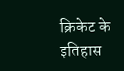क्रिकेट के इतिहास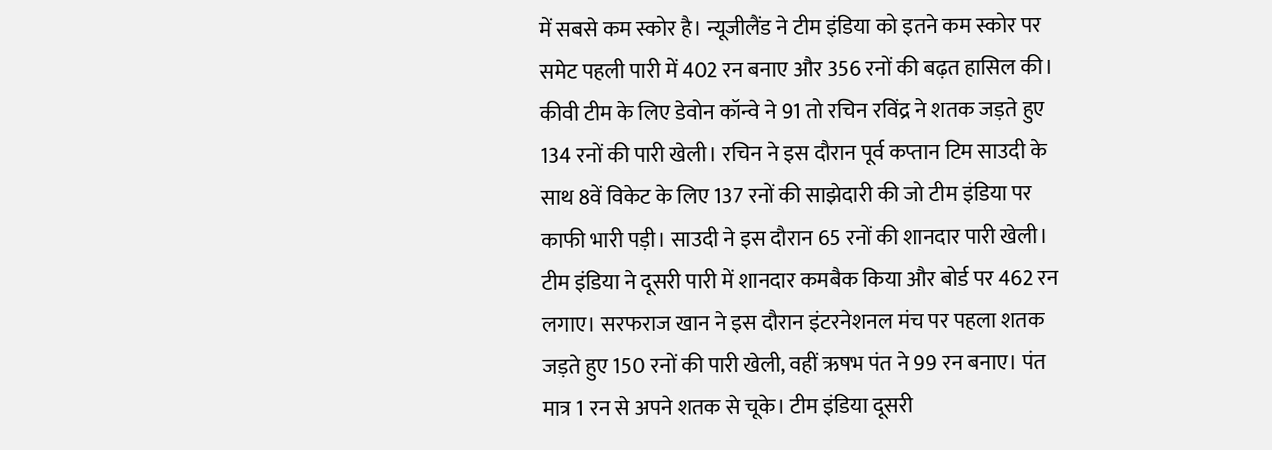में सबसे कम स्कोर है। न्यूजीलैंड ने टीम इंडिया को इतने कम स्कोर पर समेट पहली पारी में 402 रन बनाए और 356 रनों की बढ़त हासिल की। कीवी टीम के लिए डेवोन कॉन्वे ने 91 तो रचिन रविंद्र ने शतक जड़ते हुए 134 रनों की पारी खेली। रचिन ने इस दौरान पूर्व कप्तान टिम साउदी के साथ 8वें विकेट के लिए 137 रनों की साझेदारी की जो टीम इंडिया पर काफी भारी पड़ी। साउदी ने इस दौरान 65 रनों की शानदार पारी खेली। टीम इंडिया ने दूसरी पारी में शानदार कमबैक किया और बोर्ड पर 462 रन लगाए। सरफराज खान ने इस दौरान इंटरनेशनल मंच पर पहला शतक जड़ते हुए 150 रनों की पारी खेली, वहीं ऋषभ पंत ने 99 रन बनाए। पंत मात्र 1 रन से अपने शतक से चूके। टीम इंडिया दूसरी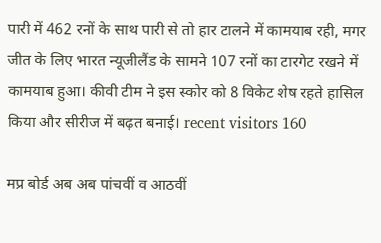पारी में 462 रनों के साथ पारी से तो हार टालने में कामयाब रही, मगर जीत के लिए भारत न्यूजीलैंड के सामने 107 रनों का टारगेट रखने में कामयाब हुआ। कीवी टीम ने इस स्कोर को 8 विकेट शेष रहते हासिल किया और सीरीज में बढ़त बनाई। recent visitors 160

मप्र बोर्ड अब अब पांचवीं व आठवीं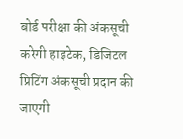बोर्ड परीक्षा की अंकसूची करेगी हाइटेक, डिजिटल प्रिटिंग अंकसूची प्रदान की जाएगी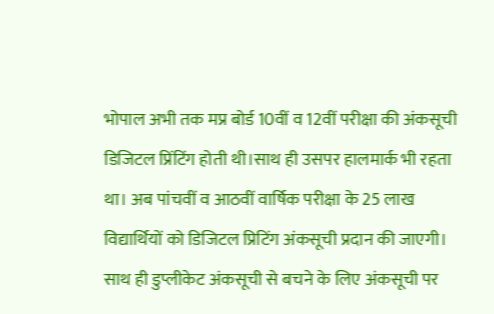भोपाल अभी तक मप्र बोर्ड 10वीं व 12वीं परीक्षा की अंकसूची डिजिटल प्रिंटिंग होती थी।साथ ही उसपर हालमार्क भी रहता था। अब पांचवीं व आठवीं वार्षिक परीक्षा के 25 लाख विद्यार्थियों को डिजिटल प्रिटिंग अंकसूची प्रदान की जाएगी। साथ ही डुप्लीकेट अंकसूची से बचने के लिए अंकसूची पर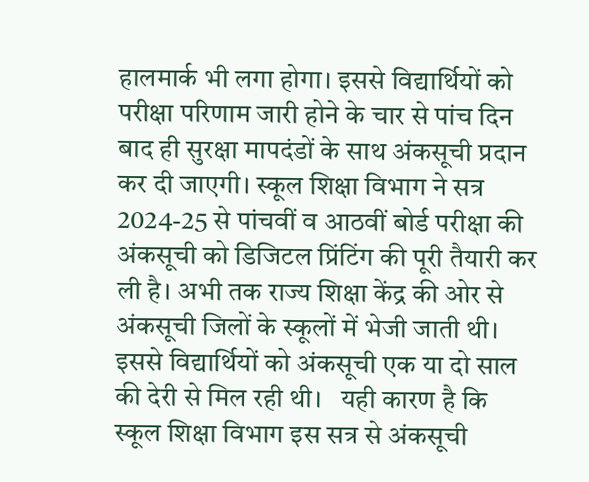हालमार्क भी लगा होगा। इससे विद्यार्थियों को परीक्षा परिणाम जारी होने के चार से पांच दिन बाद ही सुरक्षा मापदंडों के साथ अंकसूची प्रदान कर दी जाएगी। स्कूल शिक्षा विभाग ने सत्र 2024-25 से पांचवीं व आठवीं बोर्ड परीक्षा की अंकसूची को डिजिटल प्रिंटिंग की पूरी तैयारी कर ली है। अभी तक राज्य शिक्षा केंद्र की ओर से अंकसूची जिलों के स्कूलों में भेजी जाती थी। इससे विद्यार्थियों को अंकसूची एक या दो साल की देरी से मिल रही थी।   यही कारण है कि स्कूल शिक्षा विभाग इस सत्र से अंकसूची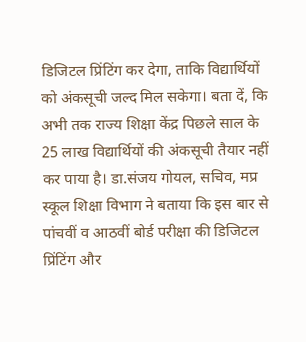डिजिटल प्रिंटिंग कर देगा, ताकि विद्यार्थियों को अंकसूची जल्द मिल सकेगा। बता दें, कि अभी तक राज्य शिक्षा केंद्र पिछले साल के 25 लाख विद्यार्थियों की अंकसूची तैयार नहीं कर पाया है। डा.संजय गोयल, सचिव, मप्र स्कूल शिक्षा विभाग ने बताया कि इस बार से पांचवीं व आठवीं बोर्ड परीक्षा की डिजिटल प्रिंटिंग और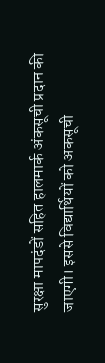सुरक्षा मापदंडों सहित हालमार्क अंकसूची प्रदान की जाएगी। इससे विद्यार्थियों को अकसूची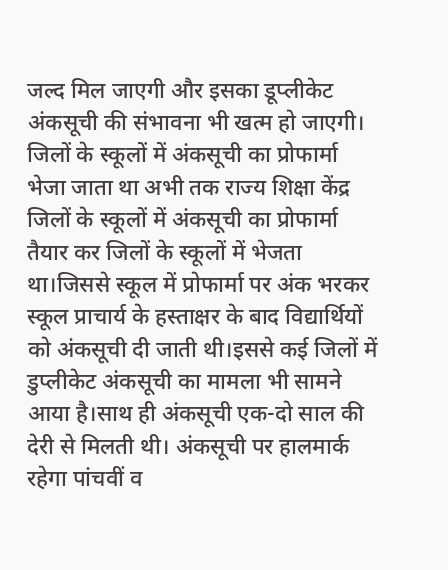जल्द मिल जाएगी और इसका डूप्लीकेट अंकसूची की संभावना भी खत्म हो जाएगी। जिलों के स्कूलों में अंकसूची का प्रोफार्मा भेजा जाता था अभी तक राज्य शिक्षा केंद्र जिलों के स्कूलों में अंकसूची का प्रोफार्मा तैयार कर जिलों के स्कूलों में भेजता था।जिससे स्कूल में प्रोफार्मा पर अंक भरकर स्कूल प्राचार्य के हस्ताक्षर के बाद विद्यार्थियों को अंकसूची दी जाती थी।इससे कई जिलों में डुप्लीकेट अंकसूची का मामला भी सामने आया है।साथ ही अंकसूची एक-दो साल की देरी से मिलती थी। अंकसूची पर हालमार्क रहेगा पांचवीं व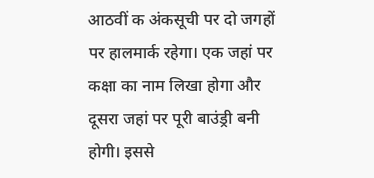आठवीं क अंकसूची पर दो जगहों पर हालमार्क रहेगा। एक जहां पर कक्षा का नाम लिखा होगा और दूसरा जहां पर पूरी बाउंड्री बनी होगी। इससे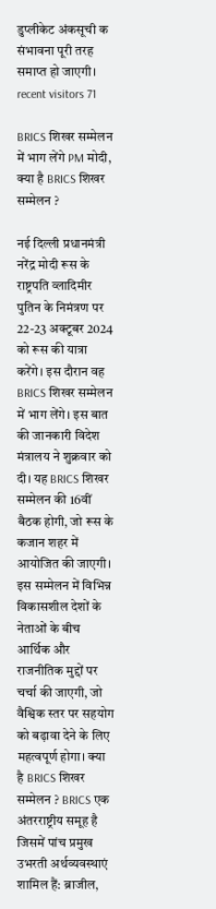डुप्लीकेट अंकसूची क संभावना पूरी तरह समाप्त हो जाएगी। recent visitors 71

BRICS शिखर सम्मेलन में भाग लेंगे PM मोदी, क्या है BRICS शिखर सम्मेलन ?

नई दिल्ली प्रधानमंत्री नरेंद्र मोदी रूस के राष्ट्रपति व्लादिमीर पुतिन के निमंत्रण पर 22-23 अक्टूबर 2024 को रूस की यात्रा करेंगे। इस दौरान वह BRICS शिखर सम्मेलन में भाग लेंगे। इस बात की जानकारी विदेश मंत्रालय ने शुक्रवार को दी। यह BRICS शिखर सम्मेलन की 16वीं बैठक होगी, जो रूस के कजान शहर में आयोजित की जाएगी। इस सम्मेलन में विभिन्न विकासशील देशों के नेताओं के बीच आर्थिक और राजनीतिक मुद्दों पर चर्चा की जाएगी, जो वैश्विक स्तर पर सहयोग को बढ़ावा देने के लिए महत्वपूर्ण होगा। क्या है BRICS शिखर सम्मेलन ? BRICS एक अंतरराष्ट्रीय समूह है जिसमें पांच प्रमुख उभरती अर्थव्यवस्थाएं शामिल हैं: ब्राजील,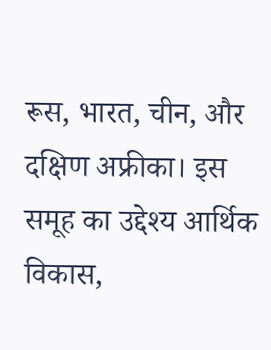रूस, भारत, चीन, और दक्षिण अफ्रीका। इस समूह का उद्देश्य आर्थिक विकास,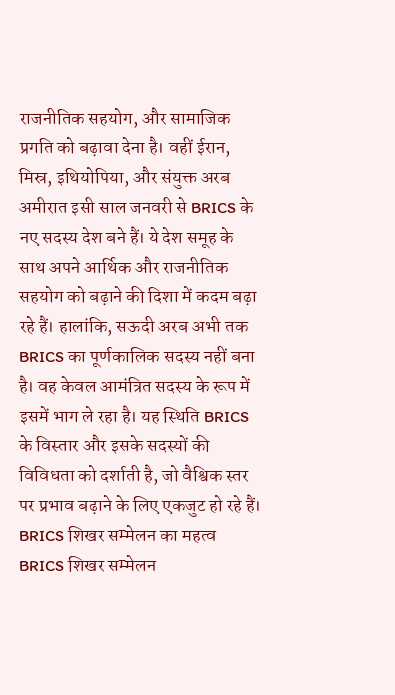राजनीतिक सहयोग, और सामाजिक प्रगति को बढ़ावा देना है। वहीं ईरान, मिस्र, इथियोपिया, और संयुक्त अरब अमीरात इसी साल जनवरी से BRICS के नए सदस्य देश बने हैं। ये देश समूह के साथ अपने आर्थिक और राजनीतिक सहयोग को बढ़ाने की दिशा में कदम बढ़ा रहे हैं। हालांकि, सऊदी अरब अभी तक BRICS का पूर्णकालिक सदस्य नहीं बना है। वह केवल आमंत्रित सदस्य के रूप में इसमें भाग ले रहा है। यह स्थिति BRICS के विस्तार और इसके सदस्यों की विविधता को दर्शाती है, जो वैश्विक स्तर पर प्रभाव बढ़ाने के लिए एकजुट हो रहे हैं।   BRICS शिखर सम्मेलन का महत्व BRICS शिखर सम्मेलन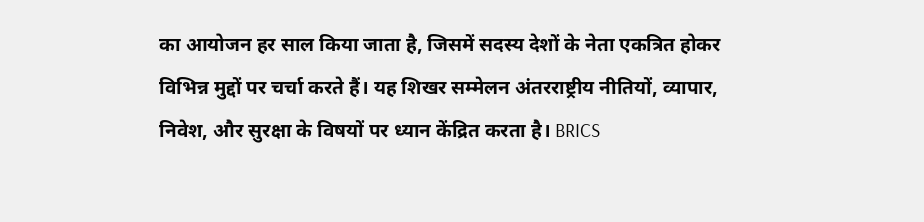का आयोजन हर साल किया जाता है, जिसमें सदस्य देशों के नेता एकत्रित होकर विभिन्न मुद्दों पर चर्चा करते हैं। यह शिखर सम्मेलन अंतरराष्ट्रीय नीतियों, व्यापार, निवेश, और सुरक्षा के विषयों पर ध्यान केंद्रित करता है। BRICS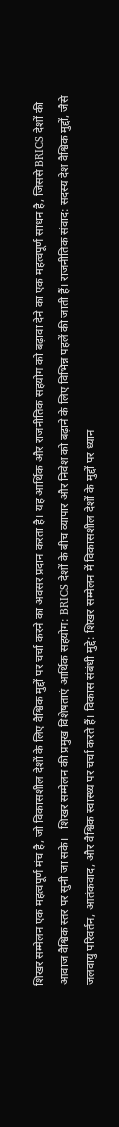शिखर सम्मेलन एक महत्वपूर्ण मंच है, जो विकासशील देशों के लिए वैश्विक मुद्दों पर चर्चा करने का अवसर प्रदान करता है। यह आर्थिक और राजनीतिक सहयोग को बढ़ावा देने का एक महत्वपूर्ण साधन है, जिससे BRICS देशों की आवाज वैश्विक स्तर पर सुनी जा सके।   शिखर सम्मेलन की प्रमुख विशेषताएं आर्थिक सहयोग: BRICS देशों के बीच व्यापार और निवेश को बढ़ाने के लिए विभिन्न पहलें की जाती हैं। राजनीतिक संवाद: सदस्य देश वैश्विक मुद्दों, जैसे जलवायु परिवर्तन, आतंकवाद, और वैश्विक स्वास्थ्य पर चर्चा करते हैं। विकास संबंधी मुद्दे: शिखर सम्मेलन में विकासशील देशों के मुद्दों पर ध्यान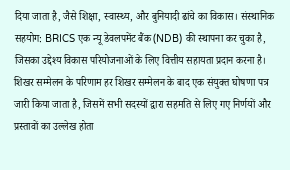दिया जाता है, जैसे शिक्षा, स्वास्थ्य, और बुनियादी ढांचे का विकास। संस्थानिक सहयोग: BRICS एक न्यू डेवलपमेंट बैंक (NDB) की स्थापना कर चुका है, जिसका उद्देश्य विकास परियोजनाओं के लिए वित्तीय सहायता प्रदान करना है। शिखर सम्मेलन के परिणाम हर शिखर सम्मेलन के बाद एक संयुक्त घोषणा पत्र जारी किया जाता है, जिसमें सभी सदस्यों द्वारा सहमति से लिए गए निर्णयों और प्रस्तावों का उल्लेख होता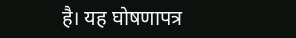है। यह घोषणापत्र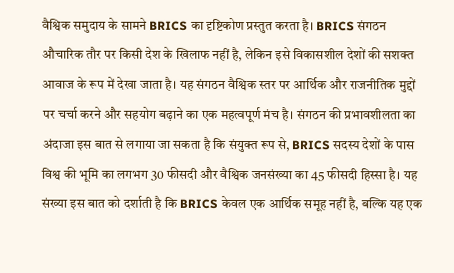वैश्विक समुदाय के सामने BRICS का दृष्टिकोण प्रस्तुत करता है। BRICS संगठन औचारिक तौर पर किसी देश के खिलाफ नहीं है, लेकिन इसे विकासशील देशों की सशक्त आवाज के रूप में देखा जाता है। यह संगठन वैश्विक स्तर पर आर्थिक और राजनीतिक मुद्दों पर चर्चा करने और सहयोग बढ़ाने का एक महत्वपूर्ण मंच है। संगठन की प्रभावशीलता का अंदाजा इस बात से लगाया जा सकता है कि संयुक्त रूप से, BRICS सदस्य देशों के पास विश्व की भूमि का लगभग 30 फीसदी और वैश्विक जनसंख्या का 45 फीसदी हिस्सा है। यह संख्या इस बात को दर्शाती है कि BRICS केवल एक आर्थिक समूह नहीं है, बल्कि यह एक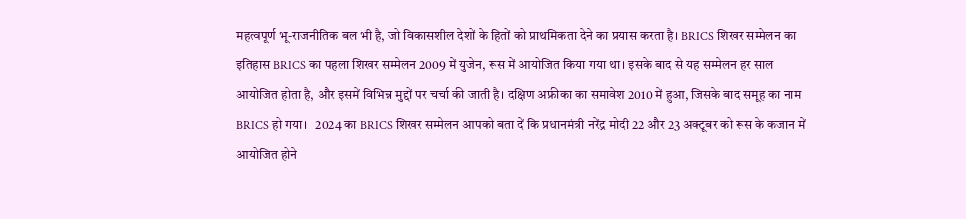महत्वपूर्ण भू-राजनीतिक बल भी है, जो विकासशील देशों के हितों को प्राथमिकता देने का प्रयास करता है। BRICS शिखर सम्मेलन का इतिहास BRICS का पहला शिखर सम्मेलन 2009 में युजेन, रूस में आयोजित किया गया था। इसके बाद से यह सम्मेलन हर साल आयोजित होता है, और इसमें विभिन्न मुद्दों पर चर्चा की जाती है। दक्षिण अफ्रीका का समावेश 2010 में हुआ, जिसके बाद समूह का नाम BRICS हो गया।   2024 का BRICS शिखर सम्मेलन आपको बता दें कि प्रधानमंत्री नरेंद्र मोदी 22 और 23 अक्टूबर को रूस के कजान में आयोजित होने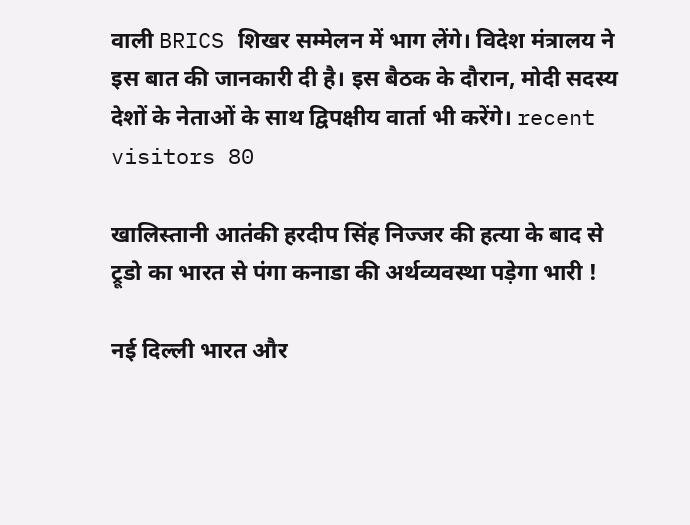वाली BRICS शिखर सम्मेलन में भाग लेंगे। विदेश मंत्रालय ने इस बात की जानकारी दी है। इस बैठक के दौरान, मोदी सदस्य देशों के नेताओं के साथ द्विपक्षीय वार्ता भी करेंगे। recent visitors 80

खालिस्तानी आतंकी हरदीप सिंह निज्जर की हत्या के बाद से ट्रूडो का भारत से पंगा कनाडा की अर्थव्यवस्था पड़ेगा भारी !

नई दिल्ली भारत और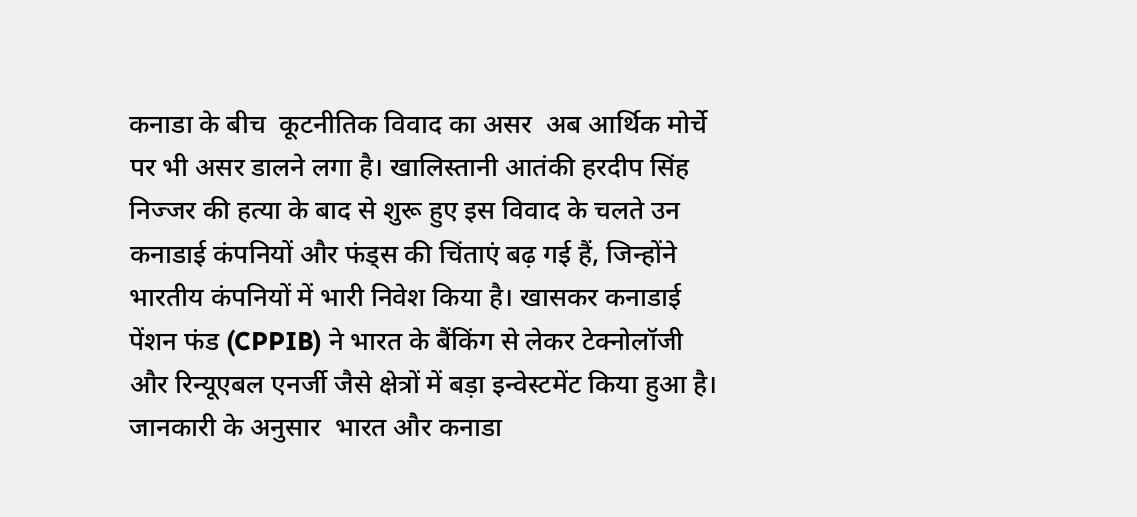कनाडा के बीच  कूटनीतिक विवाद का असर  अब आर्थिक मोर्चे पर भी असर डालने लगा है। खालिस्तानी आतंकी हरदीप सिंह निज्जर की हत्या के बाद से शुरू हुए इस विवाद के चलते उन कनाडाई कंपनियों और फंड्स की चिंताएं बढ़ गई हैं, जिन्होंने भारतीय कंपनियों में भारी निवेश किया है। खासकर कनाडाई पेंशन फंड (CPPIB) ने भारत के बैंकिंग से लेकर टेक्नोलॉजी और रिन्यूएबल एनर्जी जैसे क्षेत्रों में बड़ा इन्वेस्टमेंट किया हुआ है। जानकारी के अनुसार  भारत और कनाडा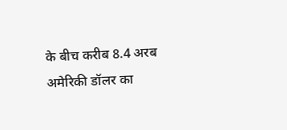के बीच करीब 8.4 अरब अमेरिकी डॉलर का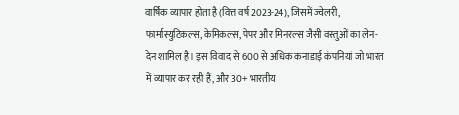वार्षिक व्यापार होता है (वित्त वर्ष 2023-24), जिसमें ज्वेलरी, फार्मास्युटिकल्स, केमिकल्स, पेपर और मिनरल्स जैसी वस्तुओं का लेन-देन शामिल है। इस विवाद से 600 से अधिक कनाडाई कंपनियां जो भारत में व्यापार कर रही हैं, और 30+ भारतीय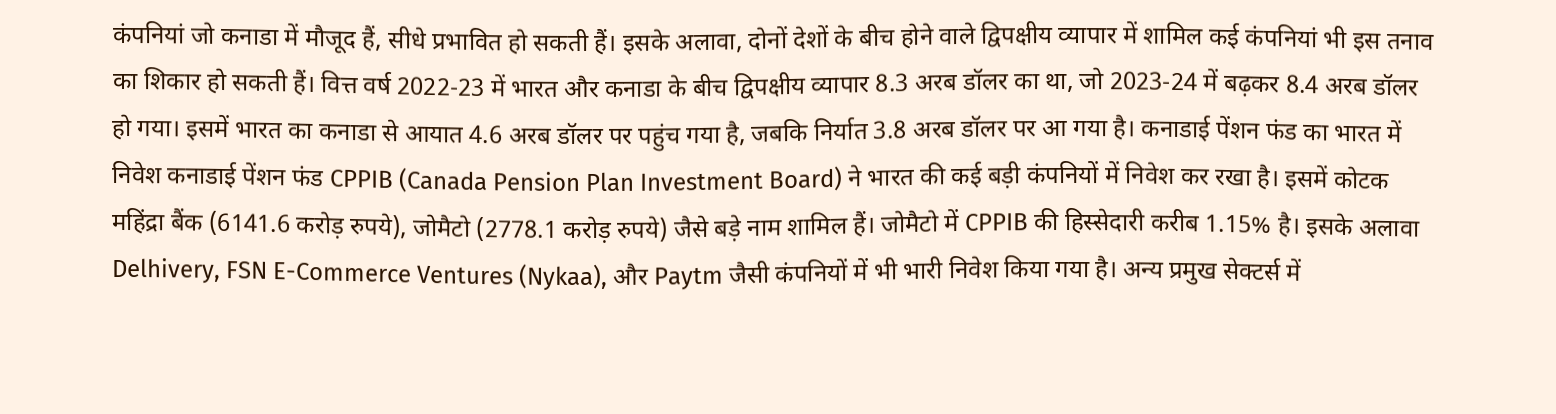कंपनियां जो कनाडा में मौजूद हैं, सीधे प्रभावित हो सकती हैं। इसके अलावा, दोनों देशों के बीच होने वाले द्विपक्षीय व्यापार में शामिल कई कंपनियां भी इस तनाव का शिकार हो सकती हैं। वित्त वर्ष 2022-23 में भारत और कनाडा के बीच द्विपक्षीय व्यापार 8.3 अरब डॉलर का था, जो 2023-24 में बढ़कर 8.4 अरब डॉलर हो गया। इसमें भारत का कनाडा से आयात 4.6 अरब डॉलर पर पहुंच गया है, जबकि निर्यात 3.8 अरब डॉलर पर आ गया है। कनाडाई पेंशन फंड का भारत में निवेश कनाडाई पेंशन फंड CPPIB (Canada Pension Plan Investment Board) ने भारत की कई बड़ी कंपनियों में निवेश कर रखा है। इसमें कोटक महिंद्रा बैंक (6141.6 करोड़ रुपये), जोमैटो (2778.1 करोड़ रुपये) जैसे बड़े नाम शामिल हैं। जोमैटो में CPPIB की हिस्सेदारी करीब 1.15% है। इसके अलावा Delhivery, FSN E-Commerce Ventures (Nykaa), और Paytm जैसी कंपनियों में भी भारी निवेश किया गया है। अन्य प्रमुख सेक्टर्स में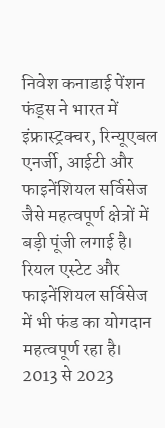निवेश कनाडाई पेंशन फंड्स ने भारत में इंफ्रास्ट्रक्चर, रिन्यूएबल एनर्जी, आईटी और फाइनेंशियल सर्विसेज जैसे महत्वपूर्ण क्षेत्रों में बड़ी पूंजी लगाई है। रियल एस्टेट और फाइनेंशियल सर्विसेज में भी फंड का योगदान महत्वपूर्ण रहा है। 2013 से 2023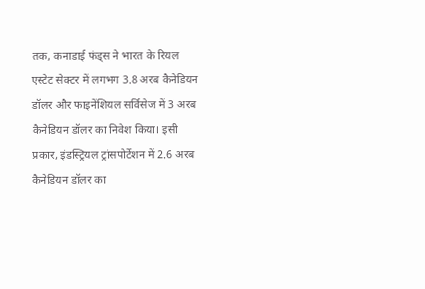तक, कनाडाई फंड्स ने भारत के रियल एस्टेट सेक्टर में लगभग 3.8 अरब कैनेडियन डॉलर और फाइनेंशियल सर्विसेज में 3 अरब कैनेडियन डॉलर का निवेश किया। इसी प्रकार, इंडस्ट्रियल ट्रांसपोर्टेशन में 2.6 अरब कैनेडियन डॉलर का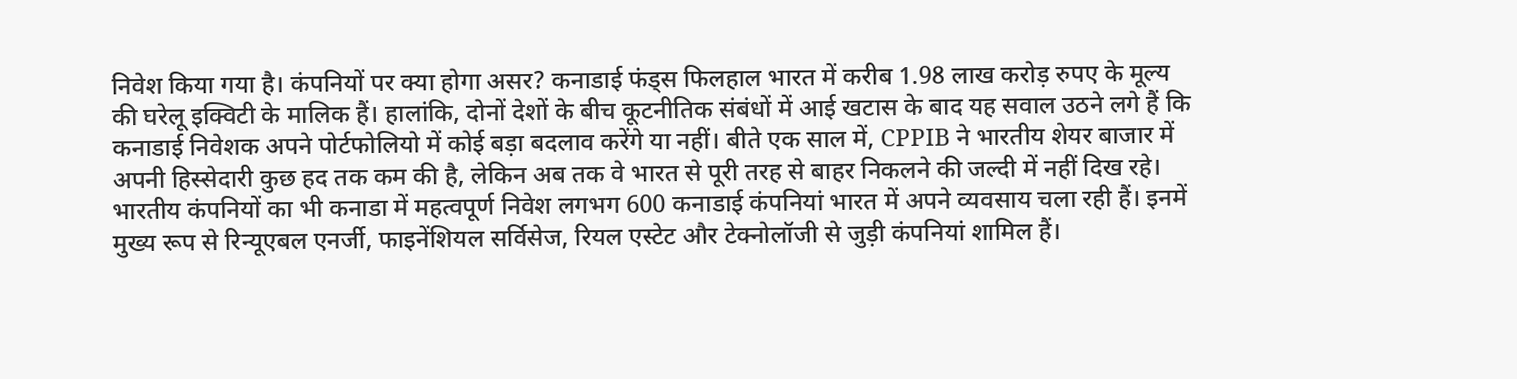निवेश किया गया है। कंपनियों पर क्या होगा असर? कनाडाई फंड्स फिलहाल भारत में करीब 1.98 लाख करोड़ रुपए के मूल्य की घरेलू इक्विटी के मालिक हैं। हालांकि, दोनों देशों के बीच कूटनीतिक संबंधों में आई खटास के बाद यह सवाल उठने लगे हैं कि कनाडाई निवेशक अपने पोर्टफोलियो में कोई बड़ा बदलाव करेंगे या नहीं। बीते एक साल में, CPPIB ने भारतीय शेयर बाजार में अपनी हिस्सेदारी कुछ हद तक कम की है, लेकिन अब तक वे भारत से पूरी तरह से बाहर निकलने की जल्दी में नहीं दिख रहे। भारतीय कंपनियों का भी कनाडा में महत्वपूर्ण निवेश लगभग 600 कनाडाई कंपनियां भारत में अपने व्यवसाय चला रही हैं। इनमें मुख्य रूप से रिन्यूएबल एनर्जी, फाइनेंशियल सर्विसेज, रियल एस्टेट और टेक्नोलॉजी से जुड़ी कंपनियां शामिल हैं।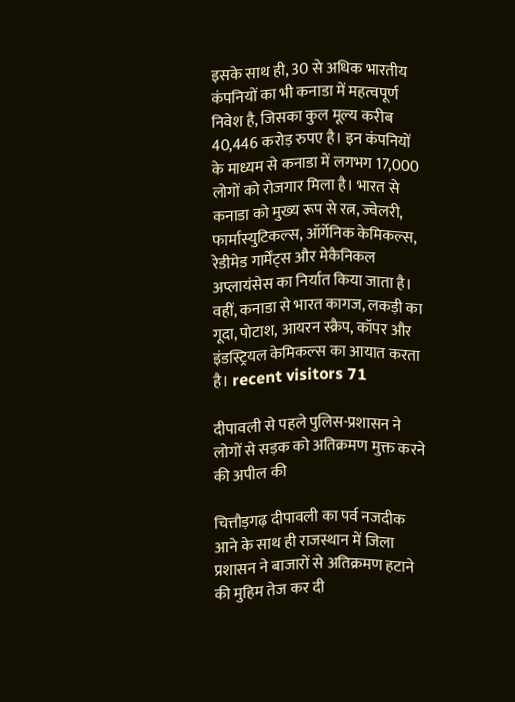इसके साथ ही, 30 से अधिक भारतीय कंपनियों का भी कनाडा में महत्वपूर्ण निवेश है, जिसका कुल मूल्य करीब 40,446 करोड़ रुपए है। इन कंपनियों के माध्यम से कनाडा में लगभग 17,000 लोगों को रोजगार मिला है। भारत से कनाडा को मुख्य रूप से रत्न, ज्वेलरी, फार्मास्युटिकल्स, ऑर्गेनिक केमिकल्स, रेडीमेड गार्मेंट्स और मेकैनिकल अप्लायंसेस का निर्यात किया जाता है। वहीं, कनाडा से भारत कागज, लकड़ी का गूदा, पोटाश, आयरन स्क्रैप, कॉपर और इंडस्ट्रियल केमिकल्स का आयात करता है। recent visitors 71

दीपावली से पहले पुलिस-प्रशासन ने लोगों से सड़क को अतिक्रमण मुक्त करने की अपील की

चित्तौड़गढ़ दीपावली का पर्व नजदीक आने के साथ ही राजस्थान में जिला प्रशासन ने बाजारों से अतिक्रमण हटाने की मुहिम तेज कर दी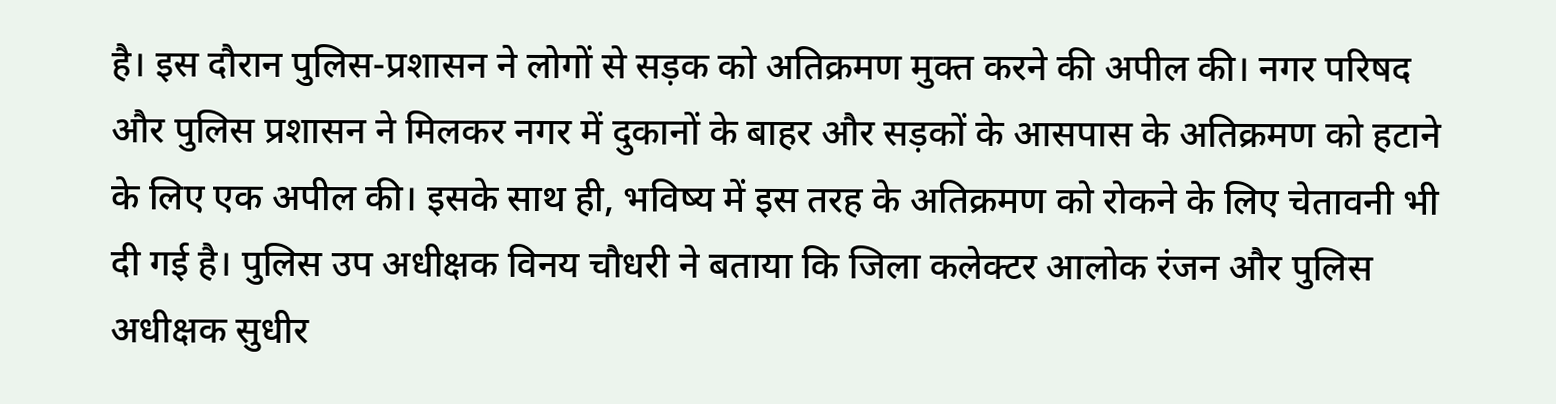है। इस दौरान पुलिस-प्रशासन ने लोगों से सड़क को अतिक्रमण मुक्त करने की अपील की। नगर परिषद और पुलिस प्रशासन ने मिलकर नगर में दुकानों के बाहर और सड़कों के आसपास के अतिक्रमण को हटाने के लिए एक अपील की। इसके साथ ही, भविष्य में इस तरह के अतिक्रमण को रोकने के लिए चेतावनी भी दी गई है। पुलिस उप अधीक्षक विनय चौधरी ने बताया कि जिला कलेक्टर आलोक रंजन और पुलिस अधीक्षक सुधीर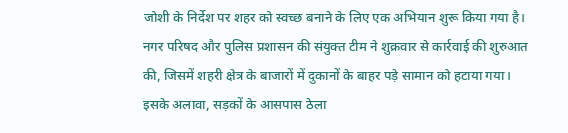जोशी के निर्देश पर शहर को स्वच्छ बनाने के लिए एक अभियान शुरू किया गया है। नगर परिषद और पुलिस प्रशासन की संयुक्त टीम ने शुक्रवार से कार्रवाई की शुरुआत की, जिसमें शहरी क्षेत्र के बाजारों में दुकानों के बाहर पड़े सामान को हटाया गया। इसके अलावा, सड़कों के आसपास ठेला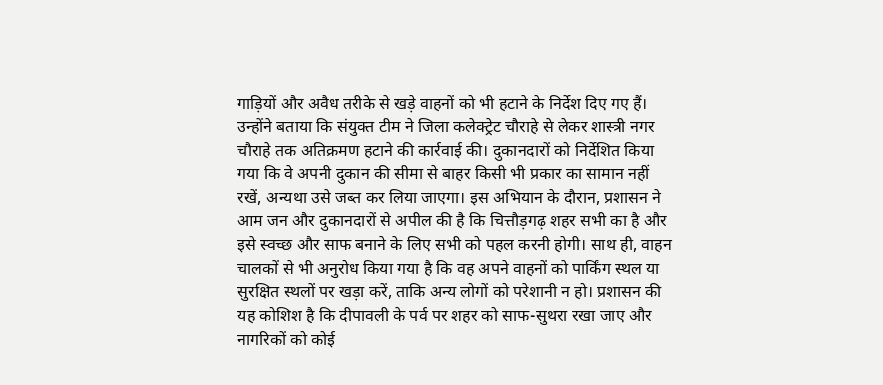गाड़ियों और अवैध तरीके से खड़े वाहनों को भी हटाने के निर्देश दिए गए हैं। उन्होंने बताया कि संयुक्त टीम ने जिला कलेक्ट्रेट चौराहे से लेकर शास्त्री नगर चौराहे तक अतिक्रमण हटाने की कार्रवाई की। दुकानदारों को निर्देशित किया गया कि वे अपनी दुकान की सीमा से बाहर किसी भी प्रकार का सामान नहीं रखें, अन्यथा उसे जब्त कर लिया जाएगा। इस अभियान के दौरान, प्रशासन ने आम जन और दुकानदारों से अपील की है कि चित्तौड़गढ़ शहर सभी का है और इसे स्वच्छ और साफ बनाने के लिए सभी को पहल करनी होगी। साथ ही, वाहन चालकों से भी अनुरोध किया गया है कि वह अपने वाहनों को पार्किंग स्थल या सुरक्षित स्थलों पर खड़ा करें, ताकि अन्य लोगों को परेशानी न हो। प्रशासन की यह कोशिश है कि दीपावली के पर्व पर शहर को साफ-सुथरा रखा जाए और नागरिकों को कोई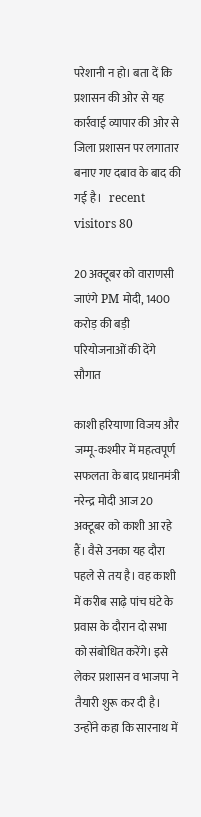परेशानी न हो। बता दें कि प्रशासन की ओर से यह कार्रवाई व्यापार की ओर से जिला प्रशासन पर लगातार बनाए गए दबाव के बाद की गई है।   recent visitors 80

20 अक्टूबर को वाराणसी जाएंगे PM मोदी, 1400 करोड़ की बड़ी परियोजनाओं की देंगे सौगात

काशी हरियाणा विजय और जम्मू-कश्मीर में महत्वपूर्ण सफलता के बाद प्रधानमंत्री नरेन्द्र मोदी आज 20 अक्टूबर को काशी आ रहे हैं। वैसे उनका यह दौरा पहले से तय है। वह काशी में करीब साढ़े पांच घंटे के प्रवास के दौरान दो सभा को संबोधित करेंगे। इसे लेकर प्रशासन व भाजपा ने तैयारी शुरू कर दी है। उन्होंने कहा कि सारनाथ में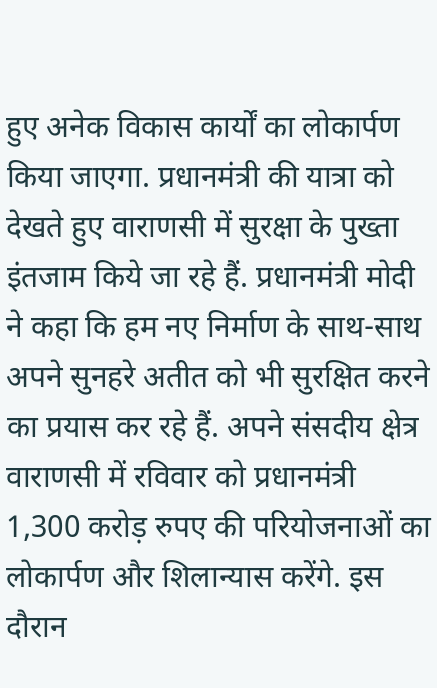हुए अनेक विकास कार्यों का लोकार्पण किया जाएगा. प्रधानमंत्री की यात्रा को देखते हुए वाराणसी में सुरक्षा के पुख्ता इंतजाम किये जा रहे हैं. प्रधानमंत्री मोदी ने कहा कि हम नए निर्माण के साथ-साथ अपने सुनहरे अतीत को भी सुरक्षित करने का प्रयास कर रहे हैं. अपने संसदीय क्षेत्र वाराणसी में रविवार को प्रधानमंत्री 1,300 करोड़ रुपए की परियोजनाओं का लोकार्पण और शिलान्यास करेंगे. इस दौरान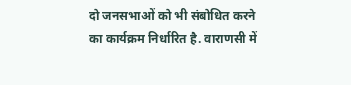दो जनसभाओं को भी संबोधित करने का कार्यक्रम निर्धारित है. वाराणसी में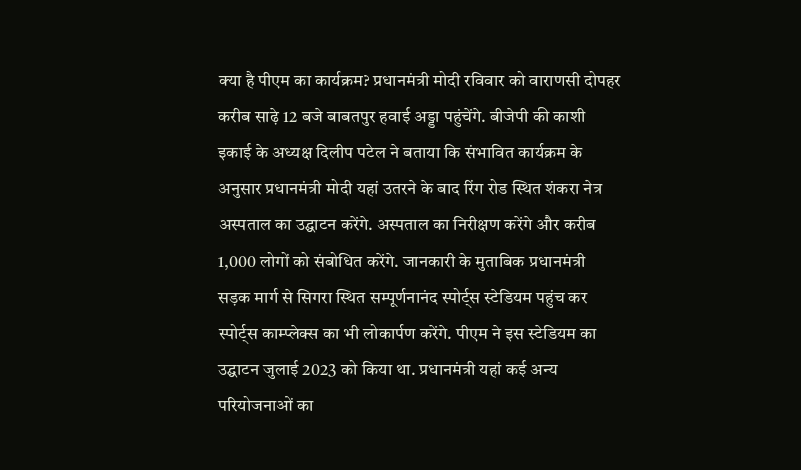क्या है पीएम का कार्यक्रम? प्रधानमंत्री मोदी रविवार को वाराणसी दोपहर करीब साढ़े 12 बजे बाबतपुर हवाई अड्डा पहुंचेंगे. बीजेपी की काशी इकाई के अध्यक्ष दिलीप पटेल ने बताया कि संभावित कार्यक्रम के अनुसार प्रधानमंत्री मोदी यहां उतरने के बाद रिंग रोड स्थित शंकरा नेत्र अस्पताल का उद्घाटन करेंगे. अस्पताल का निरीक्षण करेंगे और करीब 1,000 लोगों को संबोधित करेंगे. जानकारी के मुताबिक प्रधानमंत्री सड़क मार्ग से सिगरा स्थित सम्पूर्णनानंद स्पोर्ट्स स्टेडियम पहुंच कर स्पोर्ट्स काम्प्लेक्स का भी लोकार्पण करेंगे. पीएम ने इस स्टेडियम का उद्घाटन जुलाई 2023 को किया था. प्रधानमंत्री यहां कई अन्य परियोजनाओं का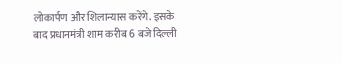लोकार्पण और शिलान्यास करेंगे. इसके बाद प्रधानमंत्री शाम करीब 6 बजे दिल्ली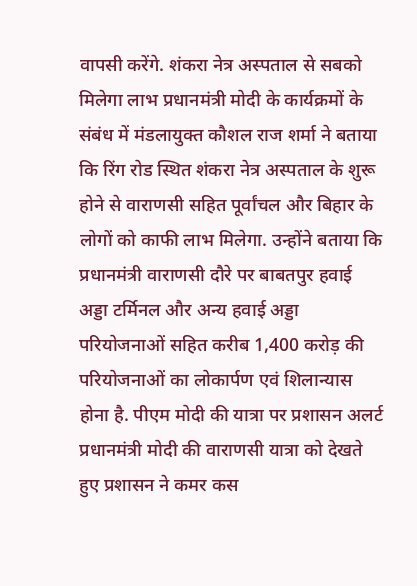वापसी करेंगे. शंकरा नेत्र अस्पताल से सबको मिलेगा लाभ प्रधानमंत्री मोदी के कार्यक्रमों के संबंध में मंडलायुक्त कौशल राज शर्मा ने बताया कि रिंग रोड स्थित शंकरा नेत्र अस्पताल के शुरू होने से वाराणसी सहित पूर्वांचल और बिहार के लोगों को काफी लाभ मिलेगा. उन्होंने बताया कि प्रधानमंत्री वाराणसी दौरे पर बाबतपुर हवाई अड्डा टर्मिनल और अन्य हवाई अड्डा परियोजनाओं सहित करीब 1,400 करोड़ की परियोजनाओं का लोकार्पण एवं शिलान्यास होना है. पीएम मोदी की यात्रा पर प्रशासन अलर्ट प्रधानमंत्री मोदी की वाराणसी यात्रा को देखते हुए प्रशासन ने कमर कस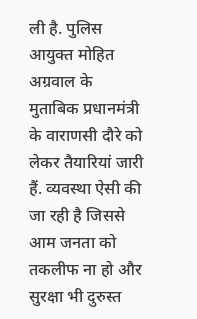ली है. पुलिस आयुक्त मोहित अग्रवाल के मुताबिक प्रधानमंत्री के वाराणसी दौरे को लेकर तैयारियां जारी हैं. व्यवस्था ऐसी की जा रही है जिससे आम जनता को तकलीफ ना हो और सुरक्षा भी दुरुस्त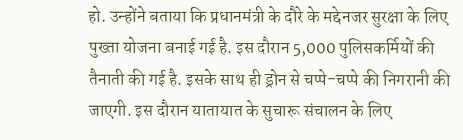हो. उन्होंने बताया कि प्रधानमंत्री के दौरे के मद्देनजर सुरक्षा के लिए पुख्ता योजना बनाई गई है. इस दौरान 5,000 पुलिसकर्मियों की तैनाती की गई है. इसके साथ ही ड्रोन से चप्पे-चप्पे की निगरानी की जाएगी. इस दौरान यातायात के सुचारू संचालन के लिए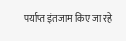पर्याप्त इंतजाम किए जा रहे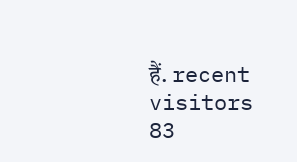हैं. recent visitors 83